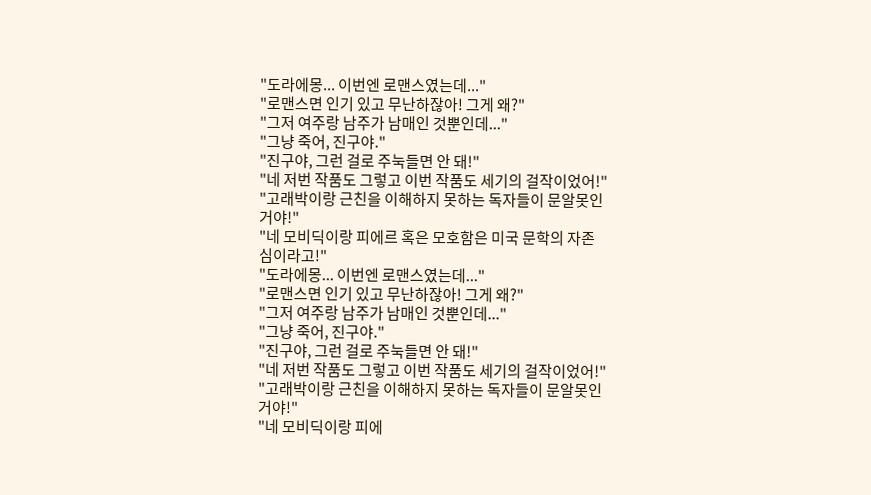"도라에몽... 이번엔 로맨스였는데..."
"로맨스면 인기 있고 무난하잖아! 그게 왜?"
"그저 여주랑 남주가 남매인 것뿐인데..."
"그냥 죽어, 진구야."
"진구야, 그런 걸로 주눅들면 안 돼!"
"네 저번 작품도 그렇고 이번 작품도 세기의 걸작이었어!"
"고래박이랑 근친을 이해하지 못하는 독자들이 문알못인 거야!"
"네 모비딕이랑 피에르 혹은 모호함은 미국 문학의 자존심이라고!"
"도라에몽... 이번엔 로맨스였는데..."
"로맨스면 인기 있고 무난하잖아! 그게 왜?"
"그저 여주랑 남주가 남매인 것뿐인데..."
"그냥 죽어, 진구야."
"진구야, 그런 걸로 주눅들면 안 돼!"
"네 저번 작품도 그렇고 이번 작품도 세기의 걸작이었어!"
"고래박이랑 근친을 이해하지 못하는 독자들이 문알못인 거야!"
"네 모비딕이랑 피에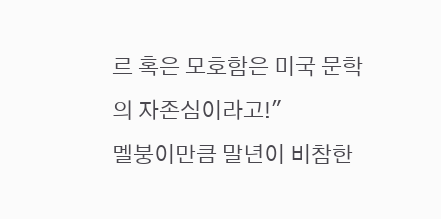르 혹은 모호함은 미국 문학의 자존심이라고!"
멜붕이만큼 말년이 비참한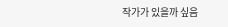작가가 있을까 싶음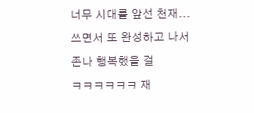너무 시대를 앞선 천재...
쓰면서 또 완성하고 나서 존나 행복했을 걸
ㅋㅋㅋㅋㅋㅋ 재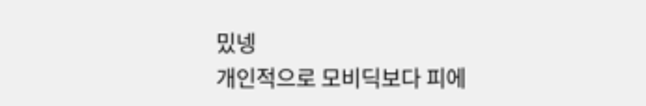밌넹
개인적으로 모비딕보다 피에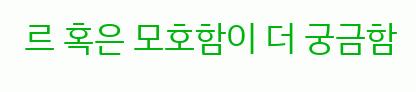르 혹은 모호함이 더 궁금함